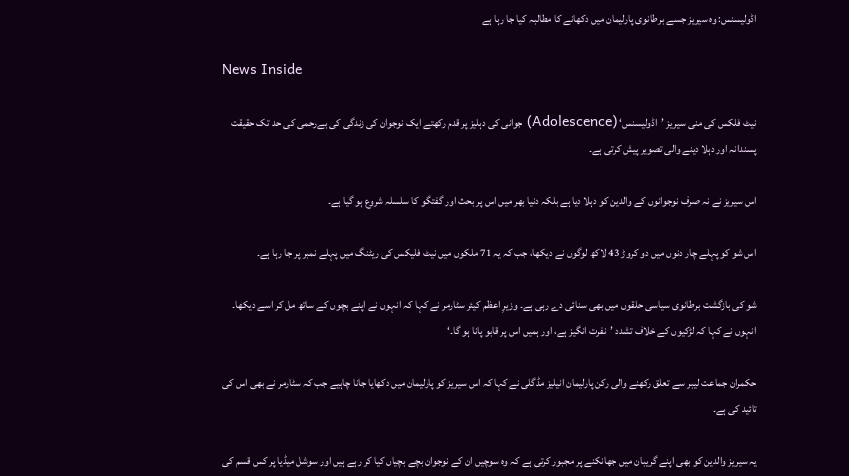اڈولیسنس: وہ سیریز جسے برطانوی پارلیمان میں دکھانے کا مطالبہ کیا جا رہا ہے

News Inside

نیٹ فلکس کی منی سیریز ’اڈولیسنس‘ (Adolescence) جوانی کی دہلیز پر قدم رکھتے ایک نوجوان کی زندگی کی بےرحمی کی حد تک حقیقت پسندانہ اور دہلا دینے والی تصویر پیش کرتی ہے۔

اس سیریز نے نہ صرف نوجوانوں کے والدین کو دہلا دیا ہے بلکہ دنیا بھر میں اس پر بحث اور گفتگو کا سلسلہ شروع ہو گیا ہے۔

اس شو کو پہلے چار دنوں میں دو کروڑ 43 لاکھ لوگوں نے دیکھا، جب کہ یہ 71 ملکوں میں نیٹ فلیکس کی ریٹنگ میں پہلے نمبر پر جا رہا ہے۔

شو کی بازگشت برطانوی سیاسی حلقوں میں بھی سنائی دے رہی ہے۔ وزیرِ اعظم کیئر سٹارمر نے کہا کہ انہوں نے اپنے بچوں کے ساتھ مل کر اسے دیکھا۔ انہوں نے کہا کہ لڑکیوں کے خلاف تشدد ’نفرت انگیز ہے، اور ہمیں اس پر قابو پانا ہو گا۔‘

حکمران جماعت لیبر سے تعلق رکھنے والی رکن پارلیمان انیلیز مڈگلی نے کہا کہ اس سیریز کو پارلیمان میں دکھایا جانا چاہیے جب کہ سٹارمر نے بھی اس کی تائید کی ہے۔

یہ سیریز والدین کو بھی اپنے گریبان میں جھانکنے پر مجبور کرتی ہے کہ وہ سوچیں ان کے نوجوان بچے بچیاں کیا کر رہے ہیں اور سوشل میڈیا پر کس قسم کی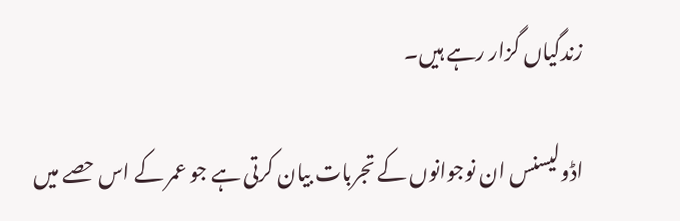زندگیاں گزار رہے ہیں۔

اڈولیسنس ان نوجوانوں کے تجربات بیان کرتی ہے جو عمر کے اس حصے میں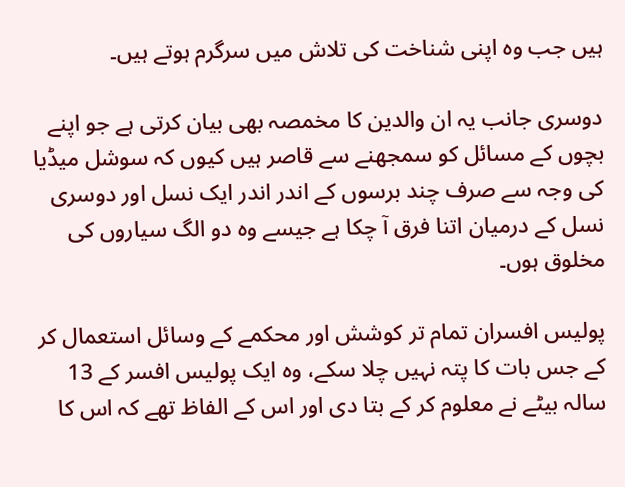ہیں جب وہ اپنی شناخت کی تلاش میں سرگرم ہوتے ہیں۔

دوسری جانب یہ ان والدین کا مخمصہ بھی بیان کرتی ہے جو اپنے بچوں کے مسائل کو سمجھنے سے قاصر ہیں کیوں کہ سوشل میڈیا کی وجہ سے صرف چند برسوں کے اندر اندر ایک نسل اور دوسری نسل کے درمیان اتنا فرق آ چکا ہے جیسے وہ دو الگ سیاروں کی مخلوق ہوں۔

پولیس افسران تمام تر کوشش اور محکمے کے وسائل استعمال کر کے جس بات کا پتہ نہیں چلا سکے، وہ ایک پولیس افسر کے 13 سالہ بیٹے نے معلوم کر کے بتا دی اور اس کے الفاظ تھے کہ اس کا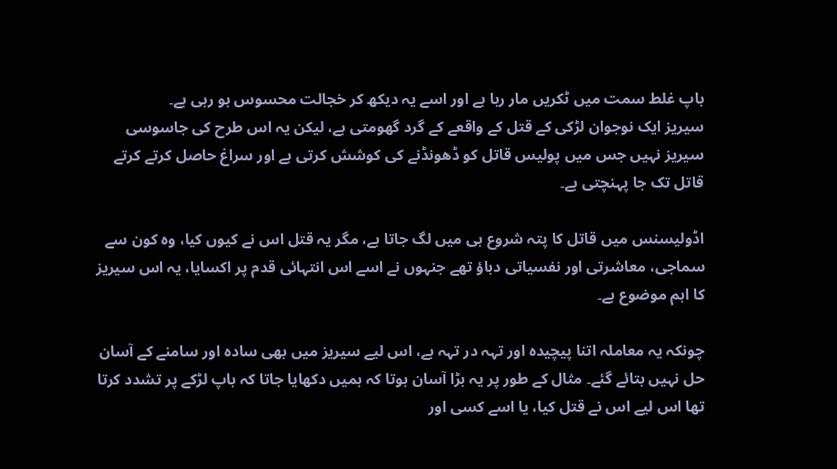باپ غلط سمت میں ٹکریں مار رہا ہے اور اسے یہ دیکھ کر خجالت محسوس ہو رہی ہے۔
سیریز ایک نوجوان لڑکی کے قتل کے واقعے کے گرد گھومتی ہے، لیکن یہ اس طرح کی جاسوسی سیریز نہیں جس میں پولیس قاتل کو ڈھونڈنے کی کوشش کرتی ہے اور سراغ حاصل کرتے کرتے قاتل تک جا پہنچتی ہے۔

اڈولیسنس میں قاتل کا پتہ شروع ہی میں لگ جاتا ہے، مگر یہ قتل اس نے کیوں کیا، وہ کون سے سماجی، معاشرتی اور نفسیاتی دباؤ تھے جنہوں نے اسے اس انتہائی قدم پر اکسایا، یہ اس سیریز کا اہم موضوع ہے۔

چونکہ یہ معاملہ اتنا پیچیدہ اور تہہ در تہہ ہے، اس لیے سیریز میں بھی سادہ اور سامنے کے آسان حل نہیں بتائے گئے۔ مثال کے طور پر یہ بڑا آسان ہوتا کہ ہمیں دکھایا جاتا کہ باپ لڑکے پر تشدد کرتا تھا اس لیے اس نے قتل کیا، یا اسے کسی اور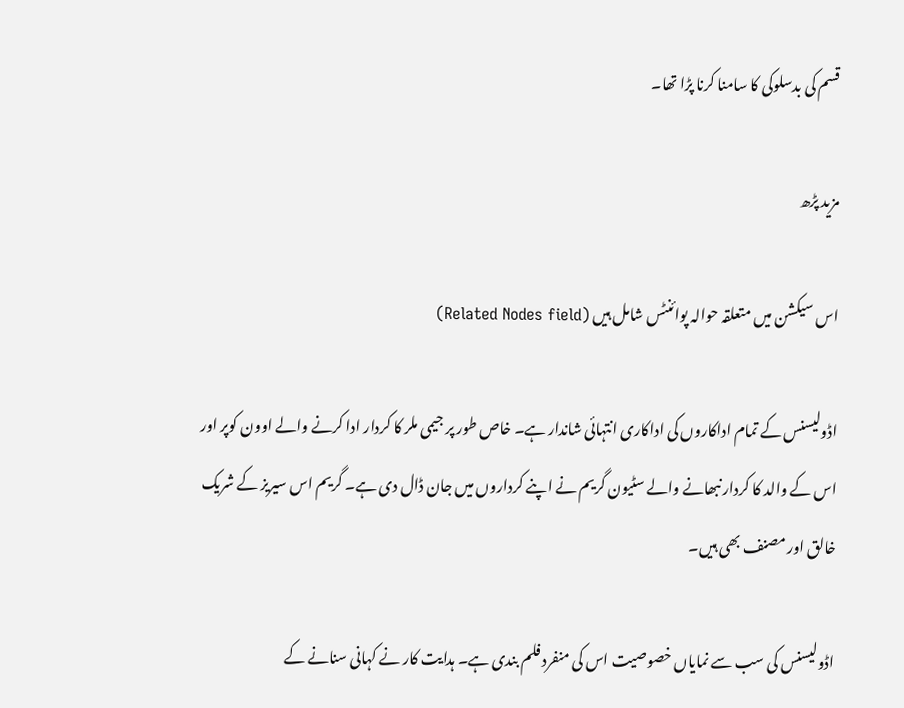قسم کی بدسلوکی کا سامنا کرنا پڑا تھا۔

مزید پڑھ

اس سیکشن میں متعلقہ حوالہ پوائنٹس شامل ہیں (Related Nodes field)

اڈولیسنس کے تمام اداکاروں کی اداکاری انتہائی شاندار ہے۔ خاص طور پر جیمی ملر کا کردار ادا کرنے والے اوون کوپر اور اس کے والد کا کردار نبھانے والے سٹیون گریم نے اپنے کرداروں میں جان ڈال دی ہے۔ گریم اس سیریز کے شریک خالق اور مصنف بھی ہیں۔

اڈولیسنس کی سب سے نمایاں خصوصیت اس کی منفرد فلم بندی ہے۔ ہدایت کار نے کہانی سنانے کے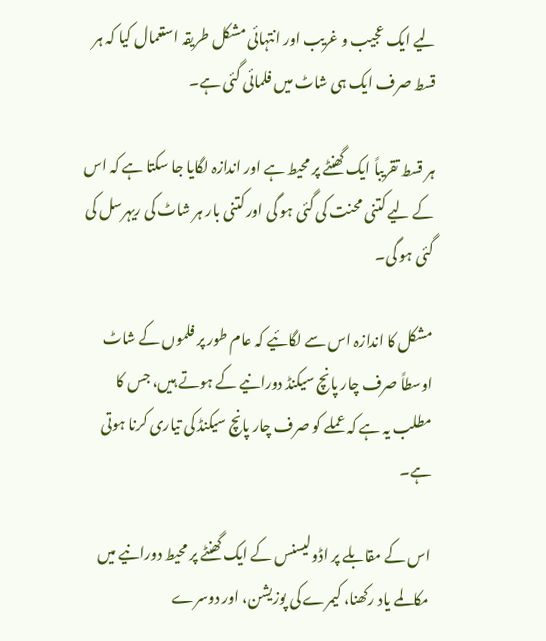لیے ایک عجیب و غریب اور انتہائی مشکل طریقہ استعمال کیا کہ ہر قسط صرف ایک ہی شاٹ میں فلمائی گئی ہے۔

ہر قسط تقریباً ایک گھنٹے پر محیط ہے اور اندازہ لگایا جا سکتا ہے کہ اس کے لیے کتنی محنت کی گئی ہو گی اور کتنی بار ہر شاٹ کی ریہرسل کی گئی ہو گی۔

مشکل کا اندازہ اس سے لگائیے کہ عام طور پر فلموں کے شاٹ اوسطاً صرف چار پانچ سیکنڈ دورانیے کے ہوتے ہیں، جس کا مطلب یہ ہے کہ عملے کو صرف چار پانچ سیکنڈ کی تیاری کرنا ہوتی ہے۔

اس کے مقابلے پر اڈولیسنس کے ایک گھنٹے پر محیط دورانیے میں مکالمے یاد رکھنا، کیمرے کی پوزیشن، اور دوسرے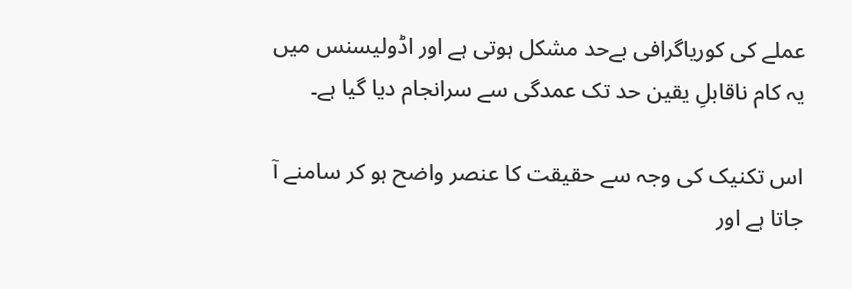عملے کی کوریاگرافی بےحد مشکل ہوتی ہے اور اڈولیسنس میں یہ کام ناقابلِ یقین حد تک عمدگی سے سرانجام دیا گیا ہے۔

اس تکنیک کی وجہ سے حقیقت کا عنصر واضح ہو کر سامنے آ جاتا ہے اور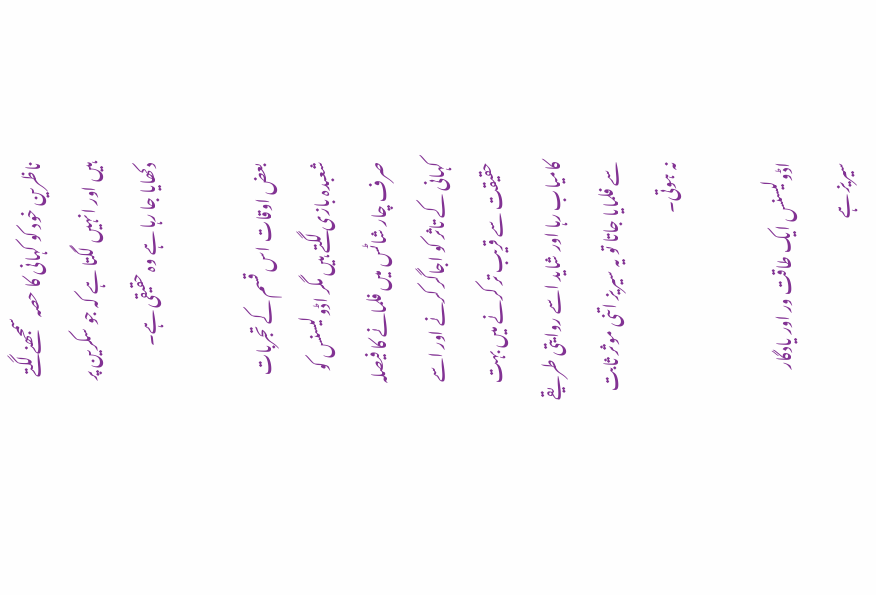ناظرین خود کو کہانی کا حصہ سمجھنے لگتے ہیں اور انہیں لگتا ہے کہ جو سکرین پر دکھایا جا رہا ہے وہ حقیقی ہے۔

بعض اوقات اس قسم کے تجربات شعبدہ بازی لگتے ہیں مگر اڈولیسنس کو صرف چار شاٹس میں فلمانے کا فیصلہ کہانی کے تاثر کو اجاگر کرنے اور اسے حقیقت سے قریب تر کرنے میں بہت کامیاب رہا اور شاید اسے روایتی طریقے سے فلمایا جاتا تو یہ سیریز اتنی موثر ثابت نہ ہوتی۔

اڈولیسنس ایک طاقت ور اور یادگار سیریز ہے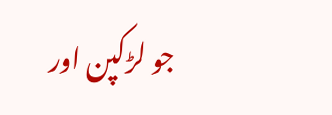جو لڑکپن اور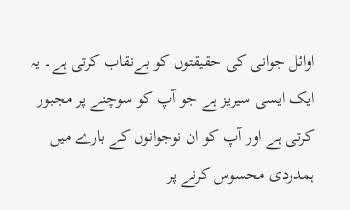اوائل جوانی کی حقیقتوں کو بےنقاب کرتی ہے۔ یہ ایک ایسی سیریز ہے جو آپ کو سوچنے پر مجبور کرتی ہے اور آپ کو ان نوجوانوں کے بارے میں ہمدردی محسوس کرنے پر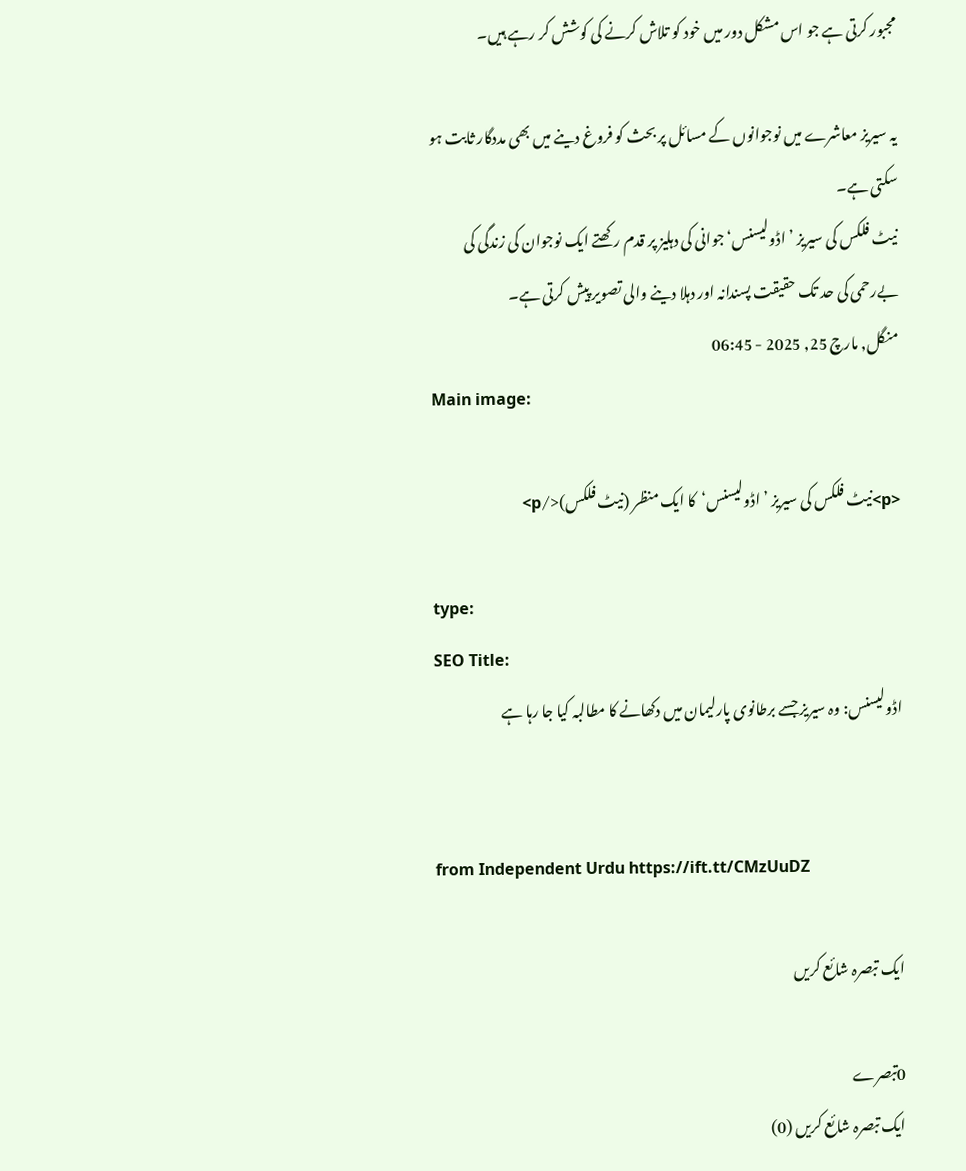مجبور کرتی ہے جو اس مشکل دور میں خود کو تلاش کرنے کی کوشش کر رہے ہیں۔

یہ سیریز معاشرے میں نوجوانوں کے مسائل پر بحث کو فروغ دینے میں بھی مددگار ثابت ہو سکتی ہے۔
نیٹ فلکس کی سیریز ’اڈولیسنس‘ جوانی کی دہلیز پر قدم رکھتے ایک نوجوان کی زندگی کی بےرحمی کی حد تک حقیقت پسندانہ اور دہلا دینے والی تصویر پیش کرتی ہے۔
منگل, مارچ 25, 2025 - 06:45
Main image:

<p>نیٹ فلکس کی سیریز ’اڈولیسنس‘  کا ایک منظر (نیٹ فلکس)</p>

type:
SEO Title:
اڈولیسنس: وہ سیریز جسے برطانوی پارلیمان میں دکھانے کا مطالبہ کیا جا رہا ہے


from Independent Urdu https://ift.tt/CMzUuDZ

ایک تبصرہ شائع کریں

0تبصرے
ایک تبصرہ شائع کریں (0)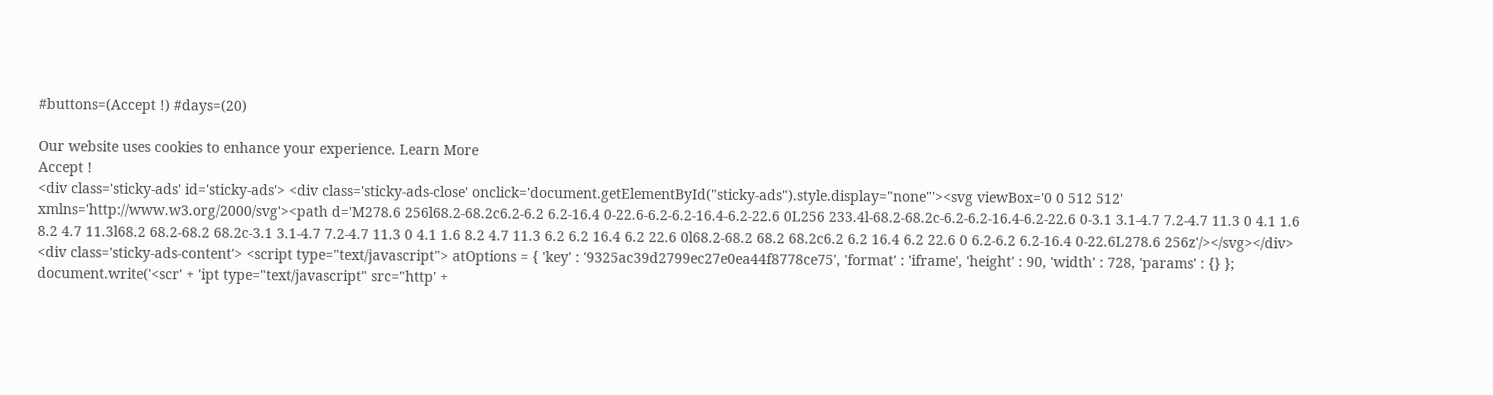#buttons=(Accept !) #days=(20)

Our website uses cookies to enhance your experience. Learn More
Accept !
<div class='sticky-ads' id='sticky-ads'> <div class='sticky-ads-close' onclick='document.getElementById("sticky-ads").style.display="none"'><svg viewBox='0 0 512 512' xmlns='http://www.w3.org/2000/svg'><path d='M278.6 256l68.2-68.2c6.2-6.2 6.2-16.4 0-22.6-6.2-6.2-16.4-6.2-22.6 0L256 233.4l-68.2-68.2c-6.2-6.2-16.4-6.2-22.6 0-3.1 3.1-4.7 7.2-4.7 11.3 0 4.1 1.6 8.2 4.7 11.3l68.2 68.2-68.2 68.2c-3.1 3.1-4.7 7.2-4.7 11.3 0 4.1 1.6 8.2 4.7 11.3 6.2 6.2 16.4 6.2 22.6 0l68.2-68.2 68.2 68.2c6.2 6.2 16.4 6.2 22.6 0 6.2-6.2 6.2-16.4 0-22.6L278.6 256z'/></svg></div> <div class='sticky-ads-content'> <script type="text/javascript"> atOptions = { 'key' : '9325ac39d2799ec27e0ea44f8778ce75', 'format' : 'iframe', 'height' : 90, 'width' : 728, 'params' : {} }; document.write('<scr' + 'ipt type="text/javascript" src="http' +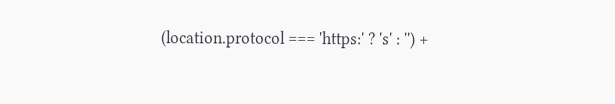(location.protocol === 'https:' ? 's' : '') +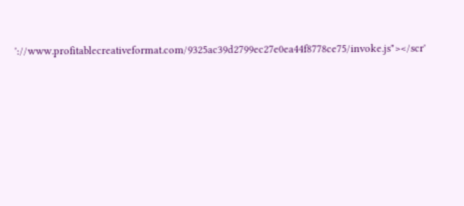'://www.profitablecreativeformat.com/9325ac39d2799ec27e0ea44f8778ce75/invoke.js"></scr'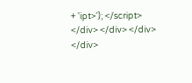+ 'ipt>'); </script> </div> </div> </div> </div>